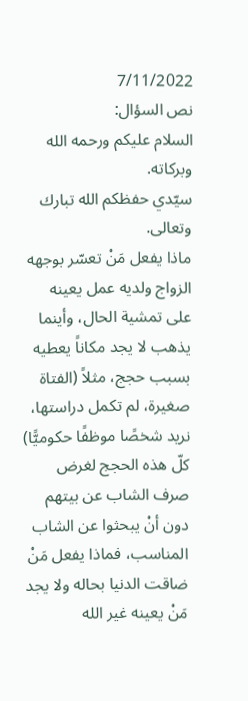7/11/2022
نص السؤال:
السلام عليكم ورحمه الله وبركاته.
سيّدي حفظكم الله تبارك وتعالى.
ماذا يفعل مَنْ تعسّر بوجهه الزواج ولديه عمل يعينه على تمشية الحال، وأينما يذهب لا يجد مكاناً يعطيه بسبب حجج، مثلاً (الفتاة صغيرة، لم تكمل دراستها، نريد شخصًا موظفًا حكوميًّا) كلّ هذه الحجج لغرض صرف الشاب عن بيتهم دون أنْ يبحثوا عن الشاب المناسب، فماذا يفعل مَنْ ضاقت الدنيا بحاله ولا يجد مَنْ يعينه غير الله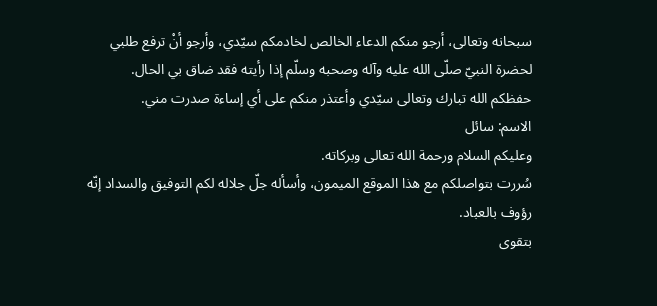سبحانه وتعالى، أرجو منكم الدعاء الخالص لخادمكم سيّدي، وأرجو أنْ ترفع طلبي لحضرة النبيّ صلّى الله عليه وآله وصحبه وسلّم إذا رأيته فقد ضاق بي الحال.
حفظكم الله تبارك وتعالى سيّدي وأعتذر منكم على أي إساءة صدرت مني.
الاسم: سائل
وعليكم السلام ورحمة الله تعالى وبركاته.
سُررت بتواصلكم مع هذا الموقع الميمون، وأسأله جلّ جلاله لكم التوفيق والسداد إنّه رؤوف بالعباد.
بتقوى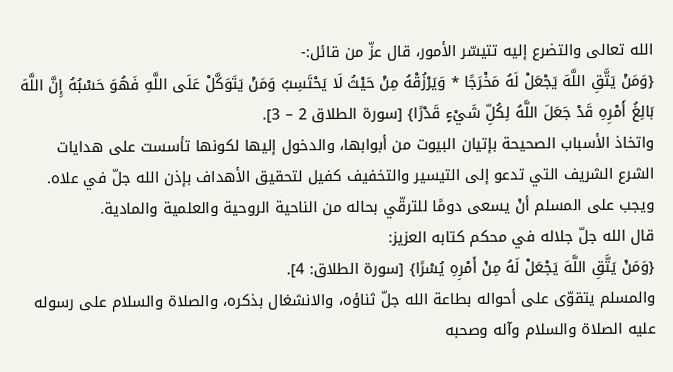الله تعالى والتضرع إليه تتيسّر الأمور، قال عزّ من قائل:-
{وَمَنْ يَتَّقِ اللَّهَ يَجْعَلْ لَهُ مَخْرَجًا * وَيَرْزُقْهُ مِنْ حَيْثُ لَا يَحْتَسِبُ وَمَنْ يَتَوَكَّلْ عَلَى اللَّهِ فَهُوَ حَسْبُهُ إِنَّ اللَّهَ بَالِغُ أَمْرِهِ قَدْ جَعَلَ اللَّهُ لِكُلِّ شَيْءٍ قَدْرًا} [سورة الطلاق 2 – 3].
واتخاذ الأسباب الصحيحة بإتيان البيوت من أبوابها، والدخول إليها لكونها تأسست على هدايات الشرع الشريف التي تدعو إلى التيسير والتخفيف كفيل لتحقيق الأهداف بإذن الله جلّ في علاه.
ويجب على المسلم أنْ يسعى دومًا للترقّي بحاله من الناحية الروحية والعلمية والمادية.
قال الله جلّ جلاله في محكم كتابه العزيز:
{وَمَنْ يَتَّقِ اللَّهَ يَجْعَلْ لَهُ مِنْ أَمْرِهِ يُسْرًا} [سورة الطلاق: 4].
والمسلم يتقوّى على أحواله بطاعة الله جلّ ثناؤه، والانشغال بذكره، والصلاة والسلام على رسوله عليه الصلاة والسلام وآله وصحبه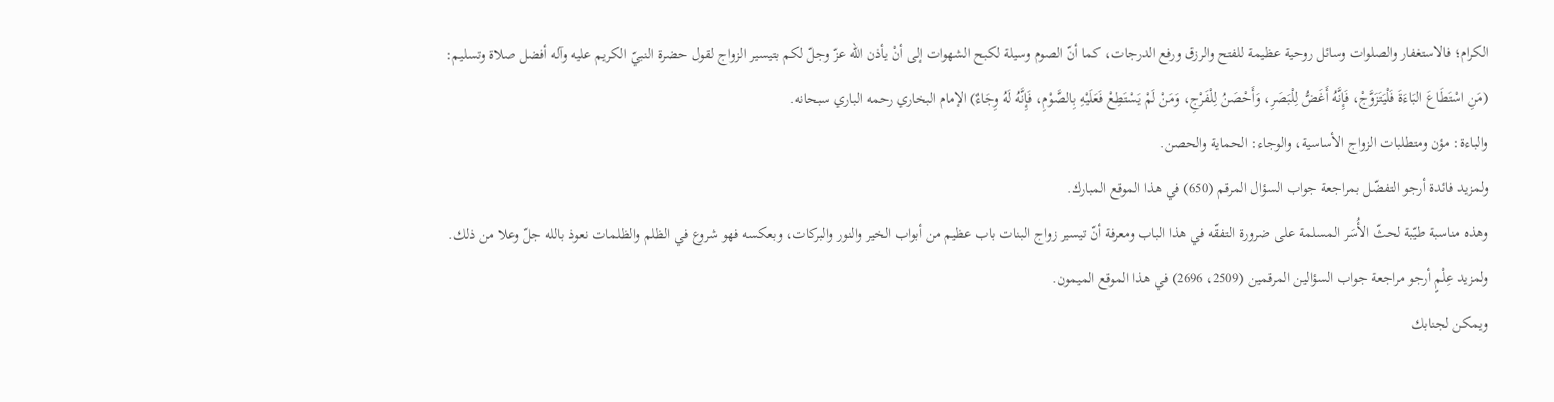الكرام؛ فالاستغفار والصلوات وسائل روحية عظيمة للفتح والرزق ورفع الدرجات، كما أنّ الصوم وسيلة لكبح الشهوات إلى أنْ يأذن الله عزّ وجلّ لكم بتيسير الزواج لقول حضرة النبيّ الكريم عليه وآله أفضل صلاة وتسليم:
(مَنِ اسْتَطَاعَ البَاءَةَ فَلْيَتَزَوَّجْ، فَإِنَّهُ أَغَضُّ لِلْبَصَرِ، وَأَحْصَنُ لِلْفَرْجِ، وَمَنْ لَمْ يَسْتَطِعْ فَعَلَيْهِ بِالصَّوْمِ، فَإِنَّهُ لَهُ وِجَاءٌ) الإمام البخاري رحمه الباري سبحانه.
والباءة: مؤن ومتطلبات الزواج الأساسية، والوجاء: الحماية والحصن.
ولمزيد فائدة أرجو التفضّل بمراجعة جواب السؤال المرقم (650) في هذا الموقع المبارك.
وهذه مناسبة طيّبة لحثّ الأُسَر المسلمة على ضرورة التفقّه في هذا الباب ومعرفة أنّ تيسير زواج البنات باب عظيم من أبواب الخير والنور والبركات، وبعكسه فهو شروع في الظلم والظلمات نعوذ بالله جلّ وعلا من ذلك.
ولمزيد عِلْمٍ أرجو مراجعة جواب السؤالين المرقمين (2509، 2696) في هذا الموقع الميمون.
ويمكن لجنابك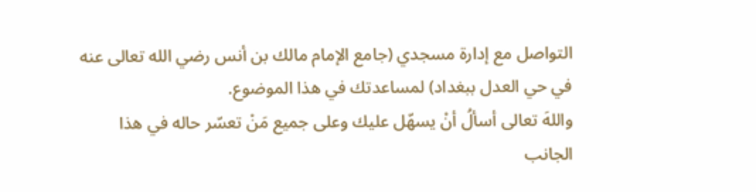التواصل مع إدارة مسجدي (جامع الإمام مالك بن أنس رضي الله تعالى عنه في حي العدل ببغداد) لمساعدتك في هذا الموضوع.
واللهَ تعالى أسألُ أنْ يسهّل عليك وعلى جميع مَنْ تعسّر حاله في هذا الجانب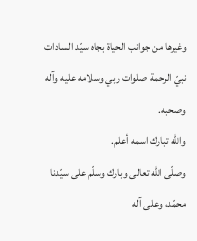وغيرها من جوانب الحياة بجاه سيّد السادات نبيّ الرحمة صلوات ربي وسلامه عليه وآله وصحبه.
والله تبارك اسمه أعلم.
وصلّى الله تعالى وبارك وسلّم على سيّدنا محمّد، وعلى آله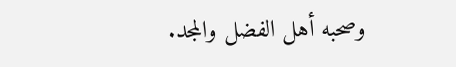وصحبه أهل الفضل والمجد.